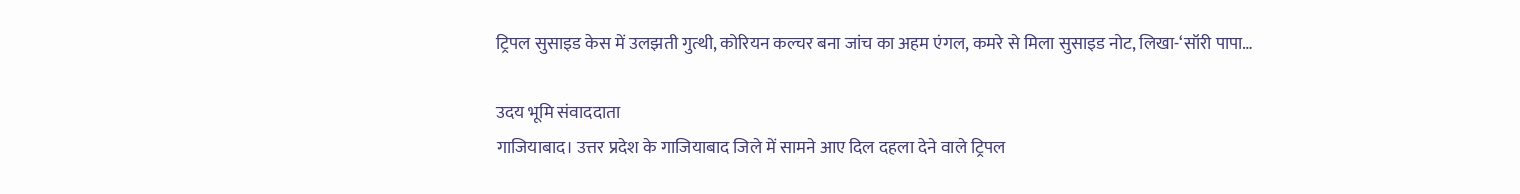ट्रिपल सुसाइड केस में उलझती गुत्थी, कोरियन कल्चर बना जांच का अहम एंगल, कमरे से मिला सुसाइड नोट, लिखा-‘सॉरी पापा…

उदय भूमि संवाददाता
गाजियाबाद। उत्तर प्रदेश के गाजियाबाद जिले में सामने आए दिल दहला देने वाले ट्रिपल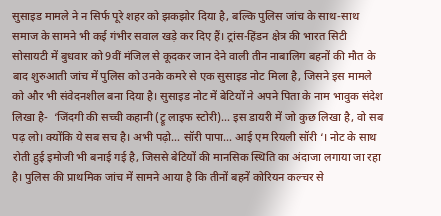सुसाइड मामले ने न सिर्फ पूरे शहर को झकझोर दिया है, बल्कि पुलिस जांच के साथ-साथ समाज के सामने भी कई गंभीर सवाल खड़े कर दिए हैं। ट्रांस-हिंडन क्षेत्र की भारत सिटी सोसायटी में बुधवार को 9वीं मंजिल से कूदकर जान देने वाली तीन नाबालिग बहनों की मौत के बाद शुरुआती जांच में पुलिस को उनके कमरे से एक सुसाइड नोट मिला है, जिसने इस मामले को और भी संवेदनशील बना दिया है। सुसाइड नोट में बेटियों ने अपने पिता के नाम भावुक संदेश लिखा है-  ‘जिंदगी की सच्ची कहानी (ट्रू लाइफ स्टोरी)… इस डायरी में जो कुछ लिखा है, वो सब पढ़ लो। क्योंकि ये सब सच है। अभी पढ़ो… सॉरी पापा… आई एम रियली सॉरी ‘। नोट के साथ रोती हुई इमोजी भी बनाई गई है, जिससे बेटियों की मानसिक स्थिति का अंदाजा लगाया जा रहा है। पुलिस की प्राथमिक जांच में सामने आया है कि तीनों बहनें कोरियन कल्चर से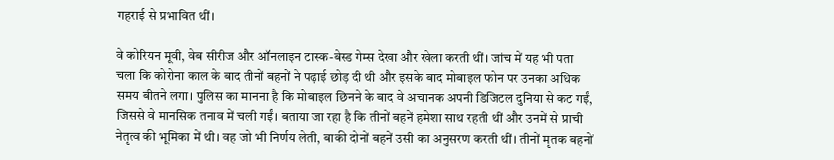गहराई से प्रभावित थीं।

वे कोरियन मूवी, वेब सीरीज और ऑनलाइन टास्क-बेस्ड गेम्स देखा और खेला करती थीं। जांच में यह भी पता चला कि कोरोना काल के बाद तीनों बहनों ने पढ़ाई छोड़ दी थी और इसके बाद मोबाइल फोन पर उनका अधिक समय बीतने लगा। पुलिस का मानना है कि मोबाइल छिनने के बाद वे अचानक अपनी डिजिटल दुनिया से कट गईं, जिससे वे मानसिक तनाव में चली गईं। बताया जा रहा है कि तीनों बहनें हमेशा साथ रहती थीं और उनमें से प्राची नेतृत्व की भूमिका में थी। वह जो भी निर्णय लेती, बाकी दोनों बहनें उसी का अनुसरण करती थीं। तीनों मृतक बहनों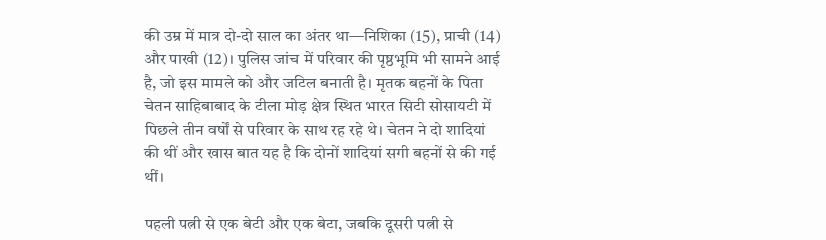की उम्र में मात्र दो-दो साल का अंतर था—निशिका (15), प्राची (14) और पाखी (12)। पुलिस जांच में परिवार की पृष्ठभूमि भी सामने आई है, जो इस मामले को और जटिल बनाती है। मृतक बहनों के पिता चेतन साहिबाबाद के टीला मोड़ क्षेत्र स्थित भारत सिटी सोसायटी में पिछले तीन वर्षों से परिवार के साथ रह रहे थे। चेतन ने दो शादियां की थीं और खास बात यह है कि दोनों शादियां सगी बहनों से की गई थीं।

पहली पत्नी से एक बेटी और एक बेटा, जबकि दूसरी पत्नी से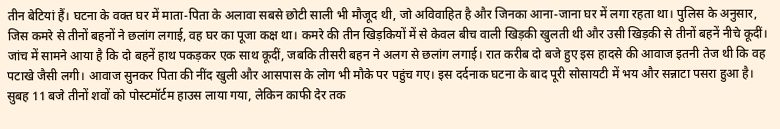तीन बेटियां हैं। घटना के वक्त घर में माता-पिता के अलावा सबसे छोटी साली भी मौजूद थी, जो अविवाहित है और जिनका आना-जाना घर में लगा रहता था। पुलिस के अनुसार, जिस कमरे से तीनों बहनों ने छलांग लगाई, वह घर का पूजा कक्ष था। कमरे की तीन खिड़कियों में से केवल बीच वाली खिड़की खुलती थी और उसी खिड़की से तीनों बहनें नीचे कूदीं। जांच में सामने आया है कि दो बहनें हाथ पकड़कर एक साथ कूदीं, जबकि तीसरी बहन ने अलग से छलांग लगाई। रात करीब दो बजे हुए इस हादसे की आवाज इतनी तेज थी कि वह पटाखे जैसी लगी। आवाज सुनकर पिता की नींद खुली और आसपास के लोग भी मौके पर पहुंच गए। इस दर्दनाक घटना के बाद पूरी सोसायटी में भय और सन्नाटा पसरा हुआ है। सुबह 11 बजे तीनों शवों को पोस्टमॉर्टम हाउस लाया गया, लेकिन काफी देर तक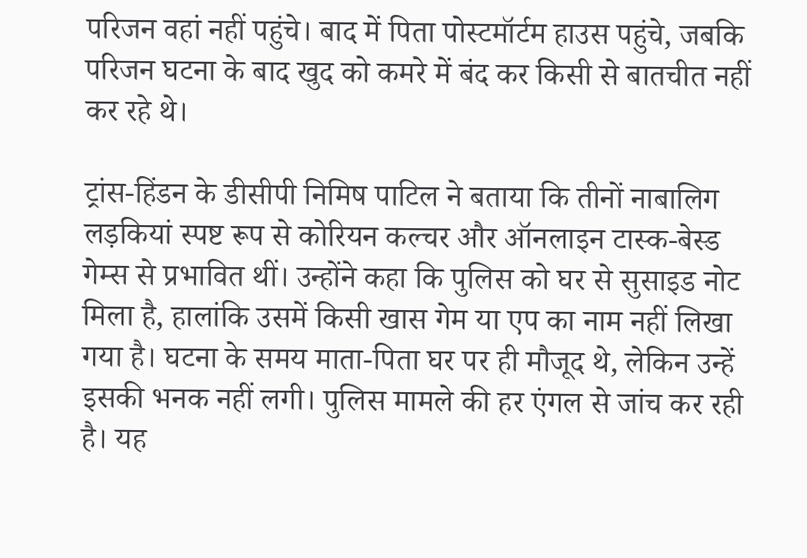परिजन वहां नहीं पहुंचे। बाद में पिता पोस्टमॉर्टम हाउस पहुंचे, जबकि परिजन घटना के बाद खुद को कमरे में बंद कर किसी से बातचीत नहीं कर रहे थे।

ट्रांस-हिंडन के डीसीपी निमिष पाटिल ने बताया कि तीनों नाबालिग लड़कियां स्पष्ट रूप से कोरियन कल्चर और ऑनलाइन टास्क-बेस्ड गेम्स से प्रभावित थीं। उन्होंने कहा कि पुलिस को घर से सुसाइड नोट मिला है, हालांकि उसमें किसी खास गेम या एप का नाम नहीं लिखा गया है। घटना के समय माता-पिता घर पर ही मौजूद थे, लेकिन उन्हें इसकी भनक नहीं लगी। पुलिस मामले की हर एंगल से जांच कर रही है। यह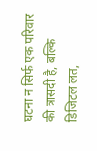घटना न सिर्फ एक परिवार की त्रासदी है, बल्कि डिजिटल लत,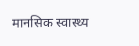मानसिक स्वास्थ्य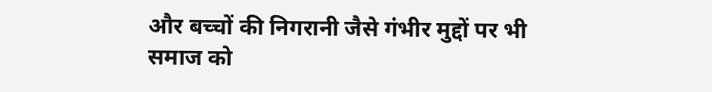और बच्चों की निगरानी जैसे गंभीर मुद्दों पर भी समाज को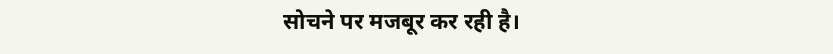सोचने पर मजबूर कर रही है।